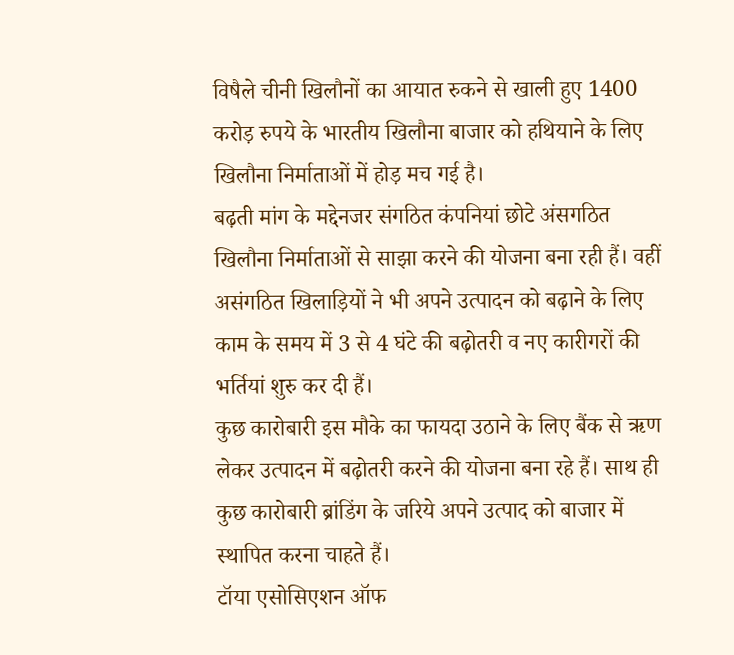विषैले चीनी खिलौनों का आयात रुकने से खाली हुए 1400 करोड़ रुपये के भारतीय खिलौना बाजार को हथियाने के लिए खिलौना निर्माताओं में होड़ मच गई है।
बढ़ती मांग के मद्देनजर संगठित कंपनियां छोटे अंसगठित खिलौना निर्माताओं से साझा करने की योजना बना रही हैं। वहीं असंगठित खिलाड़ियों ने भी अपने उत्पादन को बढ़ाने के लिए काम के समय में 3 से 4 घंटे की बढ़ोतरी व नए कारीगरों की भर्तियां शुरु कर दी हैं।
कुछ कारोबारी इस मौके का फायदा उठाने के लिए बैंक से ऋण लेकर उत्पादन में बढ़ोतरी करने की योजना बना रहे हैं। साथ ही कुछ कारोबारी ब्रांडिंग के जरिये अपने उत्पाद को बाजार में स्थापित करना चाहते हैं।
टॉया एसोसिएशन ऑफ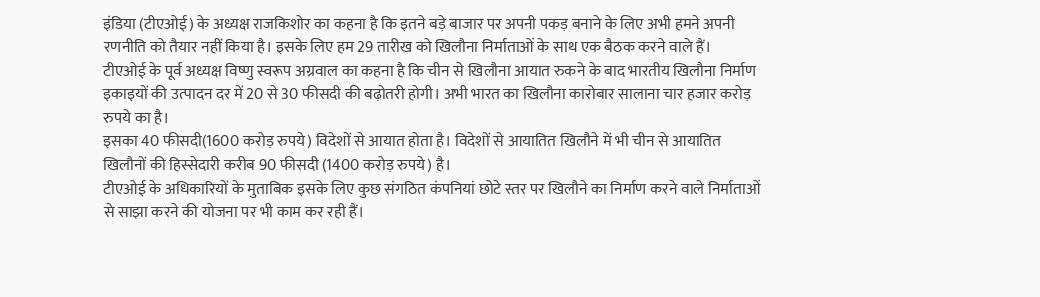इंडिया (टीएओई) के अध्यक्ष राजकिशोर का कहना है कि इतने बड़े बाजार पर अपनी पकड़ बनाने के लिए अभी हमने अपनी रणनीति को तैयार नहीं किया है। इसके लिए हम 29 तारीख को खिलौना निर्माताओं के साथ एक बैठक करने वाले हैं।
टीएओई के पूर्व अध्यक्ष विष्णु स्वरूप अग्रवाल का कहना है कि चीन से खिलौना आयात रुकने के बाद भारतीय खिलौना निर्माण इकाइयों की उत्पादन दर में 20 से 30 फीसदी की बढ़ोतरी होगी। अभी भारत का खिलौना कारोबार सालाना चार हजार करोड़ रुपये का है।
इसका 40 फीसदी(1600 करोड़ रुपये) विदेशों से आयात होता है। विदेशों से आयातित खिलौने में भी चीन से आयातित खिलौनों की हिस्सेदारी करीब 90 फीसदी (1400 करोड़ रुपये) है।
टीएओई के अधिकारियों के मुताबिक इसके लिए कुछ संगठित कंपनियां छोटे स्तर पर खिलौने का निर्माण करने वाले निर्माताओं से साझा करने की योजना पर भी काम कर रही हैं।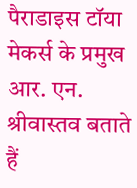पैराडाइस टॉया मेकर्स के प्रमुख आर. एन. श्रीवास्तव बताते हैं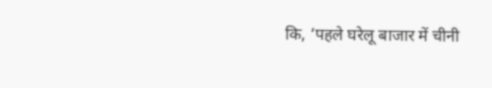कि, ‘पहले घरेलू बाजार में चीनी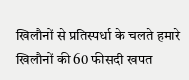खिलौनों से प्रतिस्पर्धा के चलते हमारे खिलौनों की 60 फीसदी खपत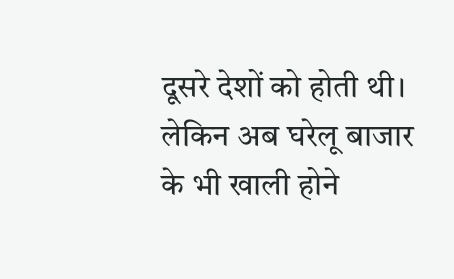दूसरे देशों को होती थी।
लेकिन अब घरेलू बाजार के भी खाली होने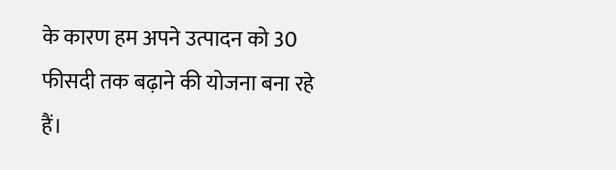के कारण हम अपने उत्पादन को 30 फीसदी तक बढ़ाने की योजना बना रहे हैं।